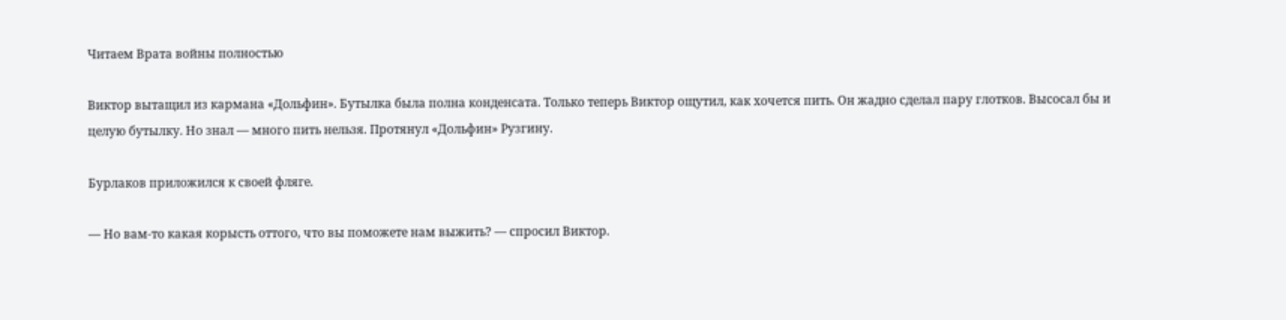Читаем Врата войны полностью

Виктор вытащил из кармана «Дольфин». Бутылка была полна конденсата. Только теперь Виктор ощутил, как хочется пить. Он жадно сделал пару глотков. Высосал бы и целую бутылку. Но знал — много пить нельзя. Протянул «Дольфин» Рузгину.

Бурлаков приложился к своей фляге.

— Но вам-то какая корысть оттого, что вы поможете нам выжить? — спросил Виктор.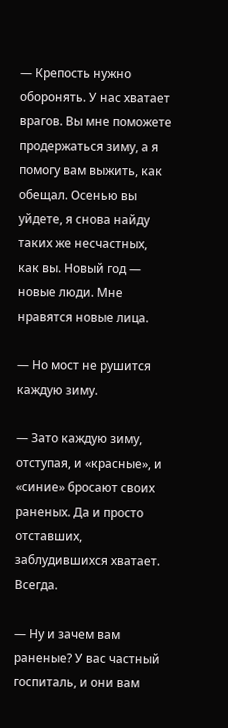— Крепость нужно оборонять. У нас хватает врагов. Вы мне поможете продержаться зиму, а я помогу вам выжить, как обещал. Осенью вы уйдете, я снова найду таких же несчастных, как вы. Новый год — новые люди. Мне нравятся новые лица.

— Но мост не рушится каждую зиму.

— Зато каждую зиму, отступая, и «красные», и «синие» бросают своих раненых. Да и просто отставших, заблудившихся хватает. Всегда.

— Ну и зачем вам раненые? У вас частный госпиталь, и они вам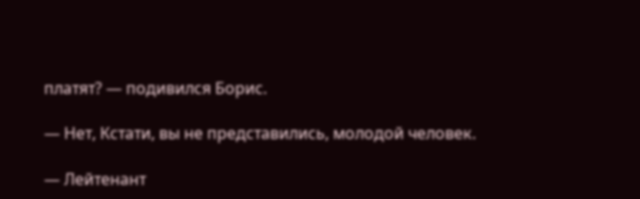платят? — подивился Борис.

— Нет, Кстати, вы не представились, молодой человек.

— Лейтенант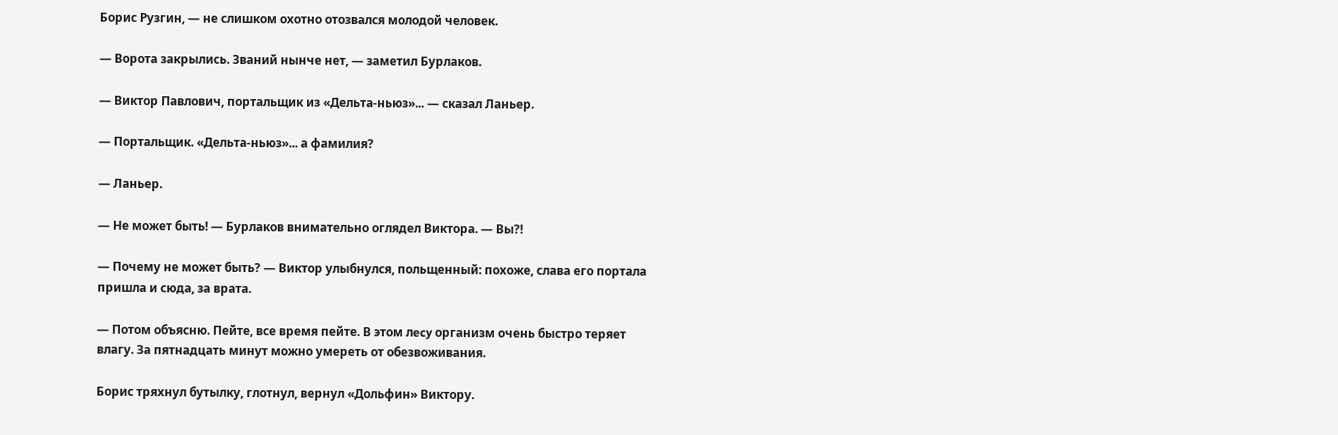Борис Рузгин, — не слишком охотно отозвался молодой человек.

— Ворота закрылись. Званий нынче нет, — заметил Бурлаков.

— Виктор Павлович, портальщик из «Дельта-ньюз»... — сказал Ланьер.

— Портальщик. «Дельта-ньюз»... а фамилия?

— Ланьер.

— Не может быть! — Бурлаков внимательно оглядел Виктора. — Вы?!

— Почему не может быть? — Виктор улыбнулся, польщенный: похоже, слава его портала пришла и сюда, за врата.

— Потом объясню. Пейте, все время пейте. В этом лecy организм очень быстро теряет влагу. За пятнадцать минут можно умереть от обезвоживания.

Борис тряхнул бутылку, глотнул, вернул «Дольфин» Виктору.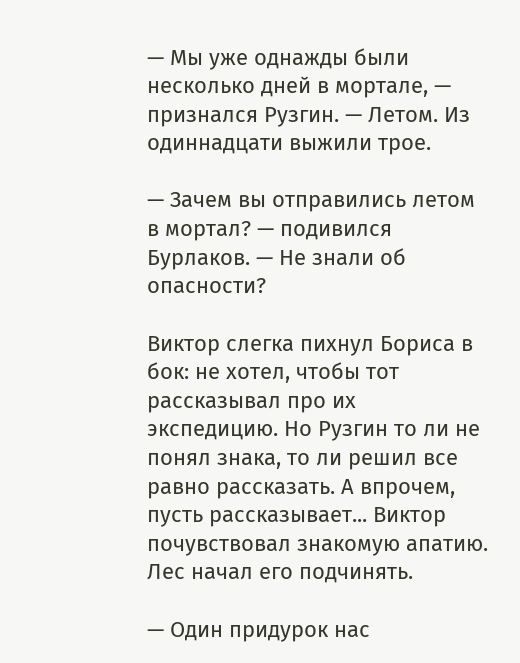— Мы уже однажды были несколько дней в мортале, — признался Рузгин. — Летом. Из одиннадцати выжили трое.

— Зачем вы отправились летом в мортал? — подивился Бурлаков. — Не знали об опасности?

Виктор слегка пихнул Бориса в бок: не хотел, чтобы тот рассказывал про их экспедицию. Но Рузгин то ли не понял знака, то ли решил все равно рассказать. А впрочем, пусть рассказывает... Виктор почувствовал знакомую апатию. Лес начал его подчинять.

— Один придурок нас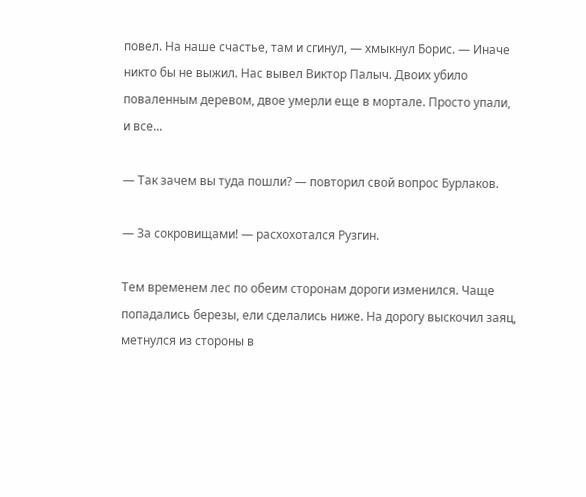повел. На наше счастье, там и сгинул, — хмыкнул Борис. — Иначе никто бы не выжил. Нас вывел Виктор Палыч. Двоих убило поваленным деревом, двое умерли еще в мортале. Просто упали, и все...

— Так зачем вы туда пошли? — повторил свой вопрос Бурлаков.

— За сокровищами! — расхохотался Рузгин.

Тем временем лес по обеим сторонам дороги изменился. Чаще попадались березы, ели сделались ниже. На дорогу выскочил заяц, метнулся из стороны в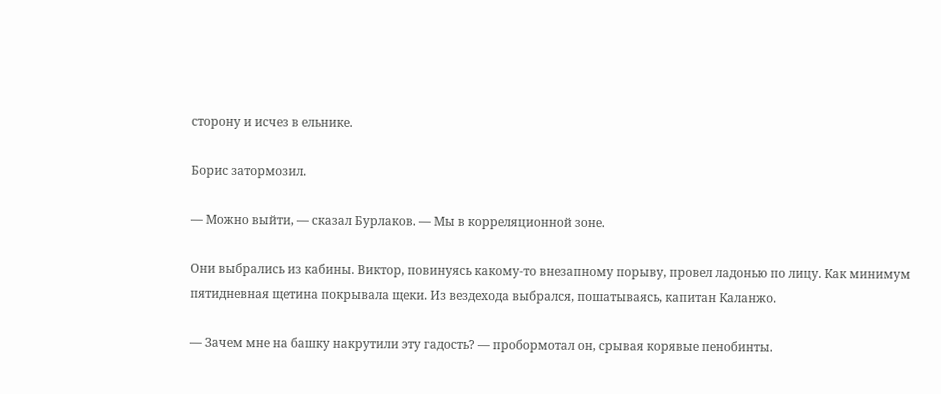сторону и исчез в ельнике.

Борис затормозил.

— Можно выйти, — сказал Бурлаков. — Мы в корреляционной зоне.

Они выбрались из кабины. Виктор, повинуясь какому-то внезапному порыву, провел ладонью по лицу. Как минимум пятидневная щетина покрывала щеки. Из вездехода выбрался, пошатываясь, капитан Каланжо.

— Зачем мне на башку накрутили эту гадость? — пробормотал он, срывая корявые пенобинты.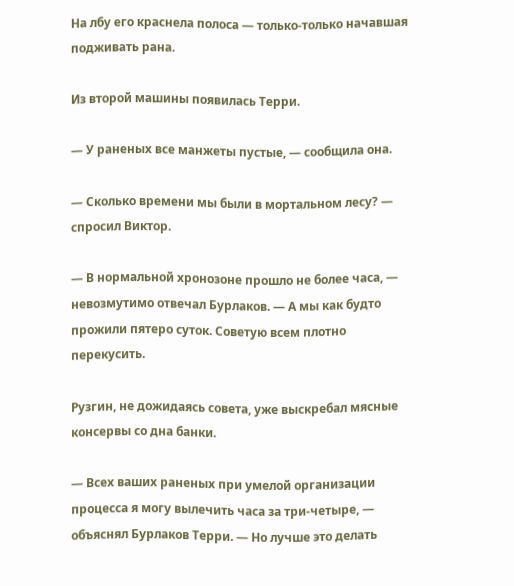На лбу его краснела полоса — только-только начавшая подживать рана.

Из второй машины появилась Терри.

— У раненых все манжеты пустые, — сообщила она.

— Сколько времени мы были в мортальном лесу? — спросил Виктор.

— В нормальной хронозоне прошло не более часа, — невозмутимо отвечал Бурлаков. — А мы как будто прожили пятеро суток. Советую всем плотно перекусить.

Рузгин, не дожидаясь совета, уже выскребал мясные консервы со дна банки.

— Всех ваших раненых при умелой организации процесса я могу вылечить часа за три-четыре, — объяснял Бурлаков Терри. — Но лучше это делать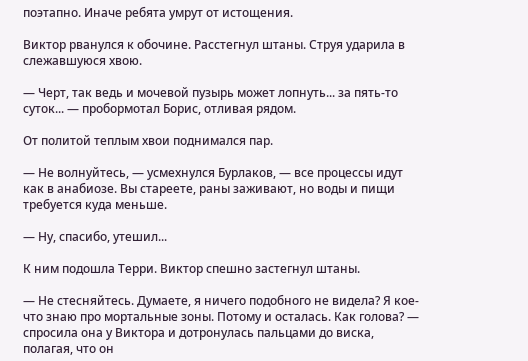поэтапно. Иначе ребята умрут от истощения.

Виктор рванулся к обочине. Расстегнул штаны. Струя ударила в слежавшуюся хвою.

— Черт, так ведь и мочевой пузырь может лопнуть... за пять-то суток... — пробормотал Борис, отливая рядом.

От политой теплым хвои поднимался пар.

— Не волнуйтесь, — усмехнулся Бурлаков, — все процессы идут как в анабиозе. Вы стареете, раны заживают, но воды и пищи требуется куда меньше.

— Ну, спасибо, утешил...

К ним подошла Терри. Виктор спешно застегнул штаны.

— Не стесняйтесь. Думаете, я ничего подобного не видела? Я кое-что знаю про мортальные зоны. Потому и осталась. Как голова? — спросила она у Виктора и дотронулась пальцами до виска, полагая, что он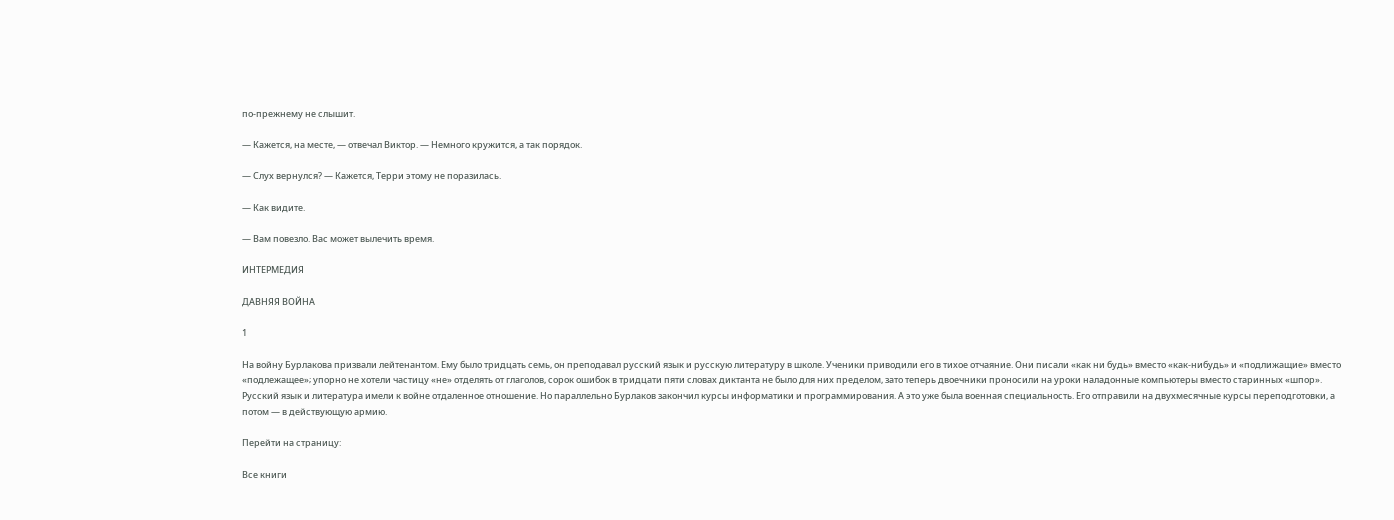по-прежнему не слышит.

— Кажется, на месте, — отвечал Виктор. — Немного кружится, а так порядок.

— Слух вернулся? — Кажется, Терри этому не поразилась.

— Как видите.

— Вам повезло. Вас может вылечить время.

ИНТЕРМЕДИЯ

ДАВНЯЯ ВОЙНА

1

На войну Бурлакова призвали лейтенантом. Ему было тридцать семь, он преподавал русский язык и русскую литературу в школе. Ученики приводили его в тихое отчаяние. Они писали «как ни будь» вместо «как-нибудь» и «подлижащие» вместо «подлежащее»; упорно не хотели частицу «не» отделять от глаголов, сорок ошибок в тридцати пяти словах диктанта не было для них пределом, зато теперь двоечники проносили на уроки наладонные компьютеры вместо старинных «шпор». Русский язык и литература имели к войне отдаленное отношение. Но параллельно Бурлаков закончил курсы информатики и программирования. А это уже была военная специальность. Его отправили на двухмесячные курсы переподготовки, а потом — в действующую армию.

Перейти на страницу:

Все книги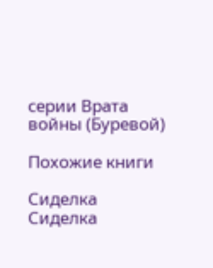серии Врата войны (Буревой)

Похожие книги

Сиделка
Сиделка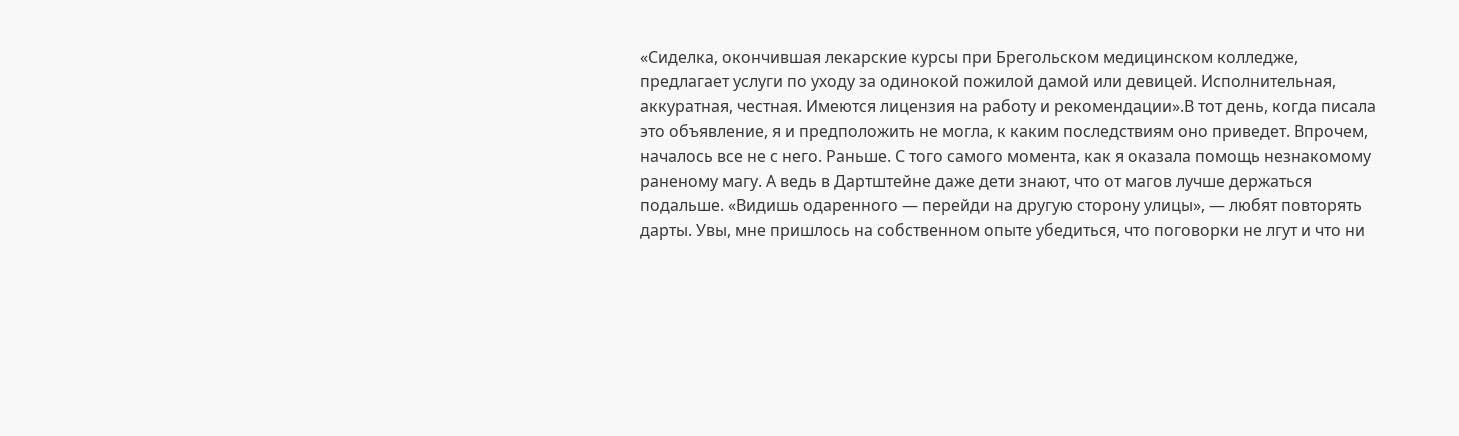«Сиделка, окончившая лекарские курсы при Брегольском медицинском колледже, предлагает услуги по уходу за одинокой пожилой дамой или девицей. Исполнительная, аккуратная, честная. Имеются лицензия на работу и рекомендации».В тот день, когда писала это объявление, я и предположить не могла, к каким последствиям оно приведет. Впрочем, началось все не с него. Раньше. С того самого момента, как я оказала помощь незнакомому раненому магу. А ведь в Дартштейне даже дети знают, что от магов лучше держаться подальше. «Видишь одаренного — перейди на другую сторону улицы», — любят повторять дарты. Увы, мне пришлось на собственном опыте убедиться, что поговорки не лгут и что ни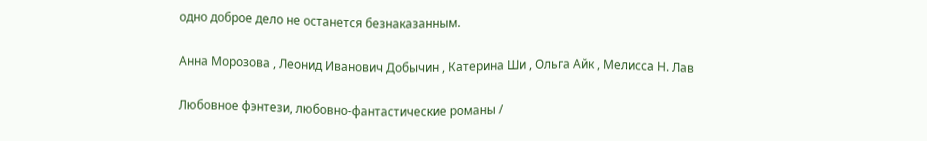одно доброе дело не останется безнаказанным.

Анна Морозова , Леонид Иванович Добычин , Катерина Ши , Ольга Айк , Мелисса Н. Лав

Любовное фэнтези, любовно-фантастические романы /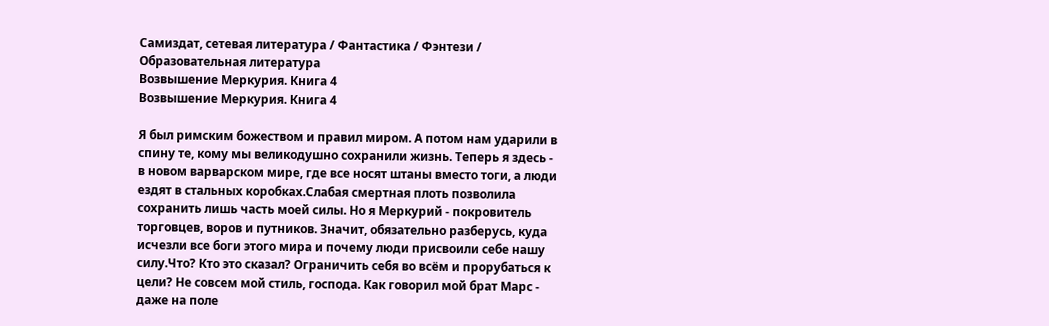Самиздат, сетевая литература / Фантастика / Фэнтези / Образовательная литература
Возвышение Меркурия. Книга 4
Возвышение Меркурия. Книга 4

Я был римским божеством и правил миром. А потом нам ударили в спину те, кому мы великодушно сохранили жизнь. Теперь я здесь - в новом варварском мире, где все носят штаны вместо тоги, а люди ездят в стальных коробках.Слабая смертная плоть позволила сохранить лишь часть моей силы. Но я Меркурий - покровитель торговцев, воров и путников. Значит, обязательно разберусь, куда исчезли все боги этого мира и почему люди присвоили себе нашу силу.Что? Кто это сказал? Ограничить себя во всём и прорубаться к цели? Не совсем мой стиль, господа. Как говорил мой брат Марс - даже на поле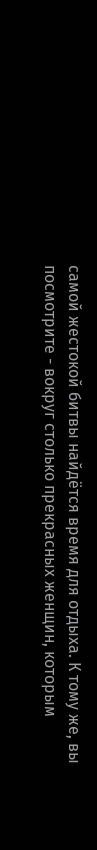самой жестокой битвы найдётся время для отдыха. К тому же, вы посмотрите - вокруг столько прекрасных женщин, которым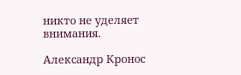никто не уделяет внимания.

Александр Кронос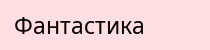Фантастика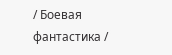/ Боевая фантастика /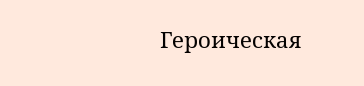Героическая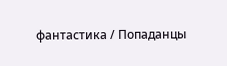фантастика / Попаданцы